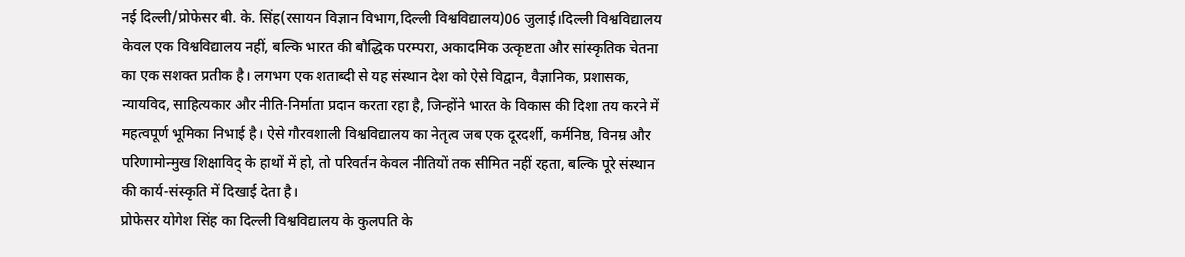नई दिल्ली/प्रोफेसर बी. के. सिंह(रसायन विज्ञान विभाग,दिल्ली विश्वविद्यालय)06 जुलाई।दिल्ली विश्वविद्यालय केवल एक विश्वविद्यालय नहीं, बल्कि भारत की बौद्धिक परम्परा, अकादमिक उत्कृष्टता और सांस्कृतिक चेतना का एक सशक्त प्रतीक है। लगभग एक शताब्दी से यह संस्थान देश को ऐसे विद्वान, वैज्ञानिक, प्रशासक, न्यायविद, साहित्यकार और नीति-निर्माता प्रदान करता रहा है, जिन्होंने भारत के विकास की दिशा तय करने में महत्वपूर्ण भूमिका निभाई है। ऐसे गौरवशाली विश्वविद्यालय का नेतृत्व जब एक दूरदर्शी, कर्मनिष्ठ, विनम्र और परिणामोन्मुख शिक्षाविद् के हाथों में हो, तो परिवर्तन केवल नीतियों तक सीमित नहीं रहता, बल्कि पूरे संस्थान की कार्य-संस्कृति में दिखाई देता है।
प्रोफेसर योगेश सिंह का दिल्ली विश्वविद्यालय के कुलपति के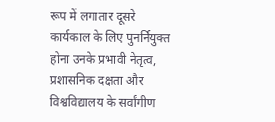रूप में लगातार दूसरे कार्यकाल के लिए पुनर्नियुक्त होना उनके प्रभावी नेतृत्व, प्रशासनिक दक्षता और विश्वविद्यालय के सर्वांगीण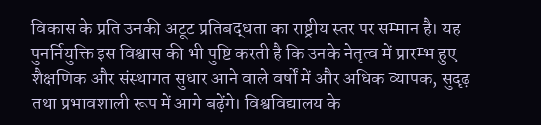विकास के प्रति उनकी अटूट प्रतिबद्धता का राष्ट्रीय स्तर पर सम्मान है। यह पुनर्नियुक्ति इस विश्वास की भी पुष्टि करती है कि उनके नेतृत्व में प्रारम्भ हुए शैक्षणिक और संस्थागत सुधार आने वाले वर्षों में और अधिक व्यापक, सुदृढ़ तथा प्रभावशाली रूप में आगे बढ़ेंगे। विश्वविद्यालय के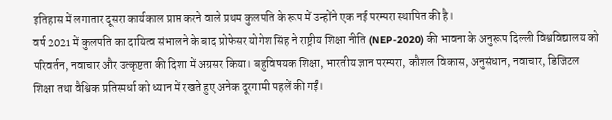इतिहास में लगातार दूसरा कार्यकाल प्राप्त करने वाले प्रथम कुलपति के रूप में उन्होंने एक नई परम्परा स्थापित की है।
वर्ष 2021 में कुलपति का दायित्व संभालने के बाद प्रोफेसर योगेश सिंह ने राष्ट्रीय शिक्षा नीति (NEP-2020) की भावना के अनुरूप दिल्ली विश्वविद्यालय को परिवर्तन, नवाचार और उत्कृष्टता की दिशा में अग्रसर किया। बहुविषयक शिक्षा, भारतीय ज्ञान परम्परा, कौशल विकास, अनुसंधान, नवाचार, डिजिटल शिक्षा तथा वैश्विक प्रतिस्पर्धा को ध्यान में रखते हुए अनेक दूरगामी पहलें की गईं।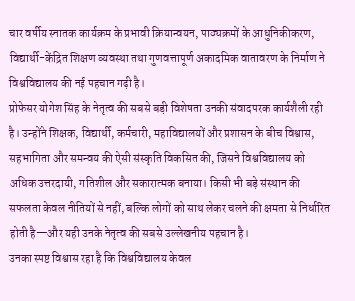चार वर्षीय स्नातक कार्यक्रम के प्रभावी क्रियान्वयन, पाठ्यक्रमों के आधुनिकीकरण, विद्यार्थी-केंद्रित शिक्षण व्यवस्था तथा गुणवत्तापूर्ण अकादमिक वातावरण के निर्माण ने विश्वविद्यालय की नई पहचान गढ़ी है।
प्रोफेसर योगेश सिंह के नेतृत्व की सबसे बड़ी विशेषता उनकी संवादपरक कार्यशैली रही है। उन्होंने शिक्षक, विद्यार्थी, कर्मचारी, महाविद्यालयों और प्रशासन के बीच विश्वास, सहभागिता और समन्वय की ऐसी संस्कृति विकसित की, जिसने विश्वविद्यालय को अधिक उत्तरदायी, गतिशील और सकारात्मक बनाया। किसी भी बड़े संस्थान की सफलता केवल नीतियों से नहीं, बल्कि लोगों को साथ लेकर चलने की क्षमता से निर्धारित होती है—और यही उनके नेतृत्व की सबसे उल्लेखनीय पहचान है।
उनका स्पष्ट विश्वास रहा है कि विश्वविद्यालय केवल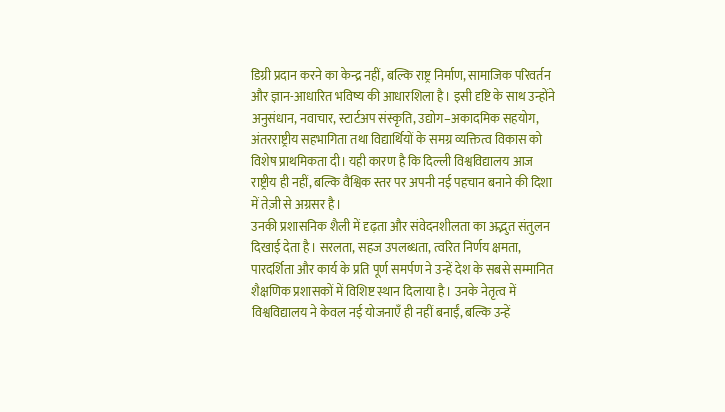डिग्री प्रदान करने का केन्द्र नहीं, बल्कि राष्ट्र निर्माण, सामाजिक परिवर्तन और ज्ञान-आधारित भविष्य की आधारशिला है। इसी दृष्टि के साथ उन्होंने अनुसंधान, नवाचार, स्टार्टअप संस्कृति, उद्योग–अकादमिक सहयोग, अंतरराष्ट्रीय सहभागिता तथा विद्यार्थियों के समग्र व्यक्तित्व विकास को विशेष प्राथमिकता दी। यही कारण है कि दिल्ली विश्वविद्यालय आज राष्ट्रीय ही नहीं, बल्कि वैश्विक स्तर पर अपनी नई पहचान बनाने की दिशा में तेज़ी से अग्रसर है।
उनकी प्रशासनिक शैली में दृढ़ता और संवेदनशीलता का अद्भुत संतुलन दिखाई देता है। सरलता, सहज उपलब्धता, त्वरित निर्णय क्षमता, पारदर्शिता और कार्य के प्रति पूर्ण समर्पण ने उन्हें देश के सबसे सम्मानित शैक्षणिक प्रशासकों में विशिष्ट स्थान दिलाया है। उनके नेतृत्व में विश्वविद्यालय ने केवल नई योजनाएँ ही नहीं बनाईं, बल्कि उन्हें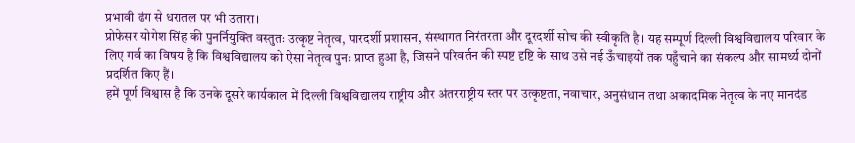प्रभावी ढंग से धरातल पर भी उतारा।
प्रोफेसर योगेश सिंह की पुनर्नियुक्ति वस्तुतः उत्कृष्ट नेतृत्व, पारदर्शी प्रशासन, संस्थागत निरंतरता और दूरदर्शी सोच की स्वीकृति है। यह सम्पूर्ण दिल्ली विश्वविद्यालय परिवार के लिए गर्व का विषय है कि विश्वविद्यालय को ऐसा नेतृत्व पुनः प्राप्त हुआ है, जिसने परिवर्तन की स्पष्ट दृष्टि के साथ उसे नई ऊँचाइयों तक पहुँचाने का संकल्प और सामर्थ्य दोनों प्रदर्शित किए हैं।
हमें पूर्ण विश्वास है कि उनके दूसरे कार्यकाल में दिल्ली विश्वविद्यालय राष्ट्रीय और अंतरराष्ट्रीय स्तर पर उत्कृष्टता, नवाचार, अनुसंधान तथा अकादमिक नेतृत्व के नए मानदंड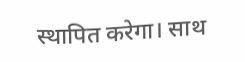स्थापित करेगा। साथ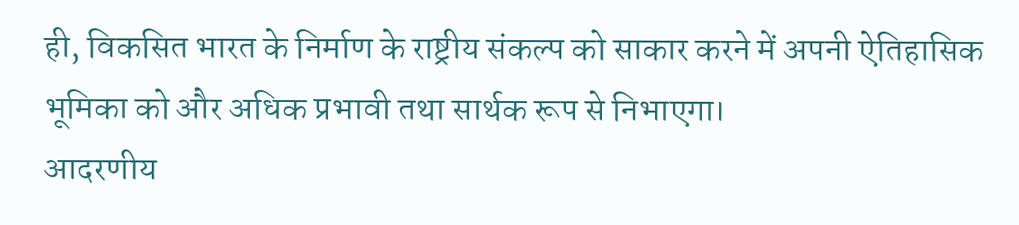ही, विकसित भारत के निर्माण के राष्ट्रीय संकल्प को साकार करने में अपनी ऐतिहासिक भूमिका को और अधिक प्रभावी तथा सार्थक रूप से निभाएगा।
आदरणीय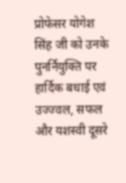प्रोफेसर योगेश सिंह जी को उनके पुनर्नियुक्ति पर हार्दिक बधाई एवं उज्ज्वल, सफल और यशस्वी दूसरे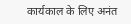कार्यकाल के लिए अनंत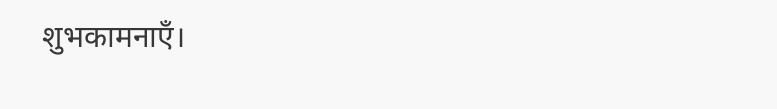शुभकामनाएँ।